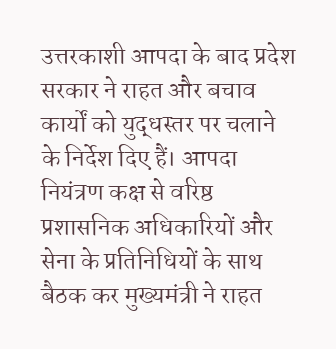उत्तरकाशी आपदा के बाद प्रदेश सरकार ने राहत और बचाव कार्यों को युद्धस्तर पर चलाने के निर्देश दिए हैं। आपदा नियंत्रण कक्ष से वरिष्ठ प्रशासनिक अधिकारियों और सेना के प्रतिनिधियों के साथ बैठक कर मुख्यमंत्री ने राहत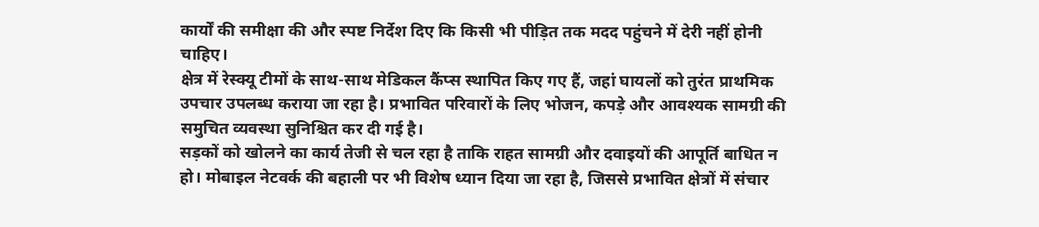कार्यों की समीक्षा की और स्पष्ट निर्देश दिए कि किसी भी पीड़ित तक मदद पहुंचने में देरी नहीं होनी चाहिए।
क्षेत्र में रेस्क्यू टीमों के साथ-साथ मेडिकल कैंप्स स्थापित किए गए हैं, जहां घायलों को तुरंत प्राथमिक उपचार उपलब्ध कराया जा रहा है। प्रभावित परिवारों के लिए भोजन, कपड़े और आवश्यक सामग्री की समुचित व्यवस्था सुनिश्चित कर दी गई है।
सड़कों को खोलने का कार्य तेजी से चल रहा है ताकि राहत सामग्री और दवाइयों की आपूर्ति बाधित न हो। मोबाइल नेटवर्क की बहाली पर भी विशेष ध्यान दिया जा रहा है, जिससे प्रभावित क्षेत्रों में संचार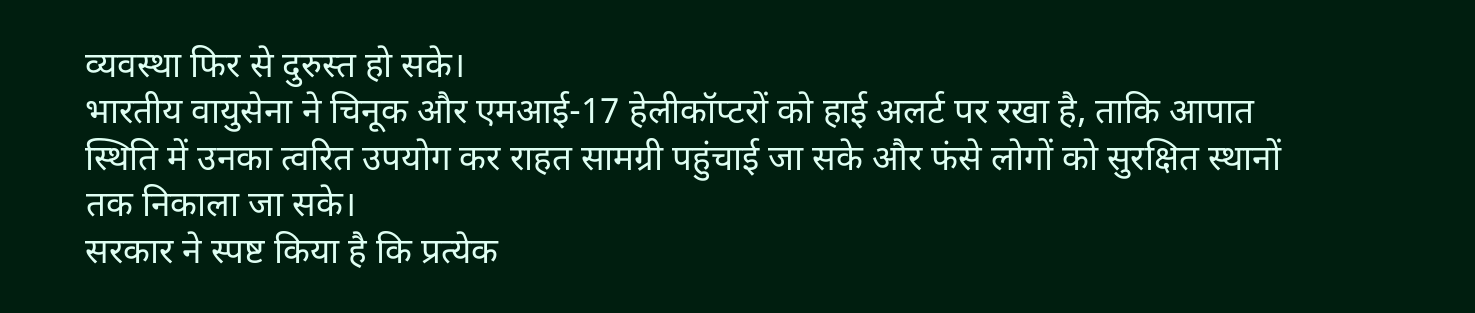व्यवस्था फिर से दुरुस्त हो सके।
भारतीय वायुसेना ने चिनूक और एमआई-17 हेलीकॉप्टरों को हाई अलर्ट पर रखा है, ताकि आपात स्थिति में उनका त्वरित उपयोग कर राहत सामग्री पहुंचाई जा सके और फंसे लोगों को सुरक्षित स्थानों तक निकाला जा सके।
सरकार ने स्पष्ट किया है कि प्रत्येक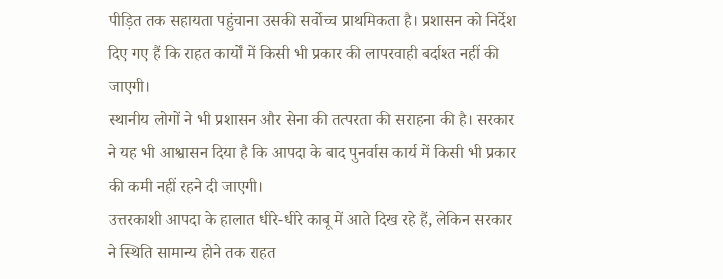पीड़ित तक सहायता पहुंचाना उसकी सर्वोच्च प्राथमिकता है। प्रशासन को निर्देश दिए गए हैं कि राहत कार्यों में किसी भी प्रकार की लापरवाही बर्दाश्त नहीं की जाएगी।
स्थानीय लोगों ने भी प्रशासन और सेना की तत्परता की सराहना की है। सरकार ने यह भी आश्वासन दिया है कि आपदा के बाद पुनर्वास कार्य में किसी भी प्रकार की कमी नहीं रहने दी जाएगी।
उत्तरकाशी आपदा के हालात धीरे-धीरे काबू में आते दिख रहे हैं, लेकिन सरकार ने स्थिति सामान्य होने तक राहत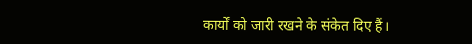कार्यों को जारी रखने के संकेत दिए हैं।